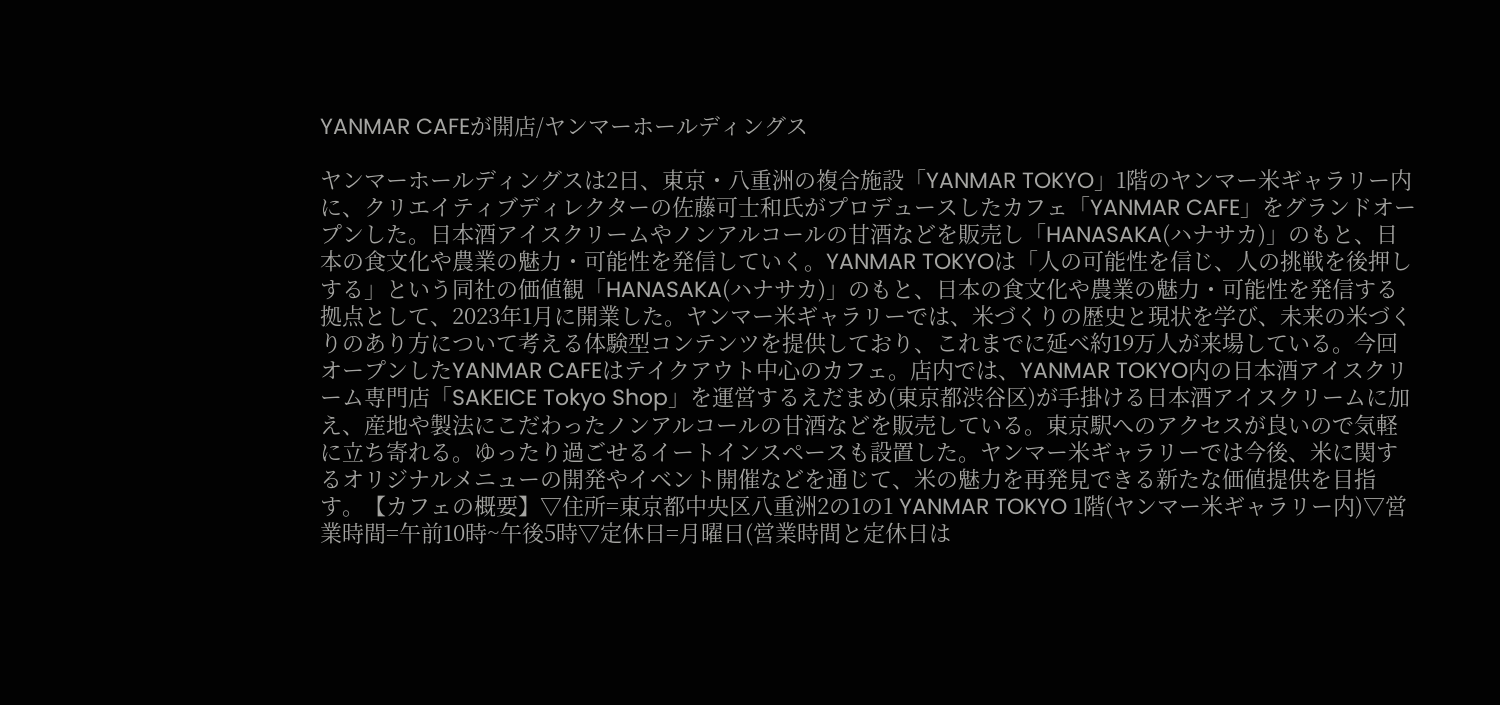YANMAR CAFEが開店/ヤンマーホールディングス

ヤンマーホールディングスは2日、東京・八重洲の複合施設「YANMAR TOKYO」1階のヤンマー米ギャラリー内に、クリエイティブディレクターの佐藤可士和氏がプロデュースしたカフェ「YANMAR CAFE」をグランドオープンした。日本酒アイスクリームやノンアルコールの甘酒などを販売し「HANASAKA(ハナサカ)」のもと、日本の食文化や農業の魅力・可能性を発信していく。YANMAR TOKYOは「人の可能性を信じ、人の挑戦を後押しする」という同社の価値観「HANASAKA(ハナサカ)」のもと、日本の食文化や農業の魅力・可能性を発信する拠点として、2023年1月に開業した。ヤンマー米ギャラリーでは、米づくりの歴史と現状を学び、未来の米づくりのあり方について考える体験型コンテンツを提供しており、これまでに延べ約19万人が来場している。今回オープンしたYANMAR CAFEはテイクアウト中心のカフェ。店内では、YANMAR TOKYO内の日本酒アイスクリーム専門店「SAKEICE Tokyo Shop」を運営するえだまめ(東京都渋谷区)が手掛ける日本酒アイスクリームに加え、産地や製法にこだわったノンアルコールの甘酒などを販売している。東京駅へのアクセスが良いので気軽に立ち寄れる。ゆったり過ごせるイートインスペースも設置した。ヤンマー米ギャラリーでは今後、米に関するオリジナルメニューの開発やイベント開催などを通じて、米の魅力を再発見できる新たな価値提供を目指す。【カフェの概要】▽住所=東京都中央区八重洲2の1の1 YANMAR TOKYO 1階(ヤンマー米ギャラリー内)▽営業時間=午前10時~午後5時▽定休日=月曜日(営業時間と定休日は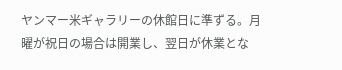ヤンマー米ギャラリーの休館日に準ずる。月曜が祝日の場合は開業し、翌日が休業とな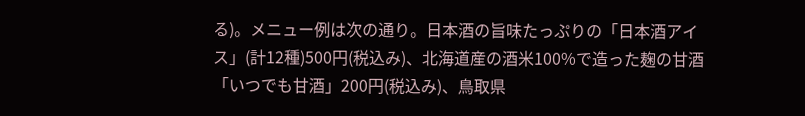る)。メニュー例は次の通り。日本酒の旨味たっぷりの「日本酒アイス」(計12種)500円(税込み)、北海道産の酒米100%で造った麹の甘酒「いつでも甘酒」200円(税込み)、鳥取県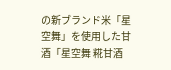の新ブランド米「星空舞」を使用した甘酒「星空舞 糀甘酒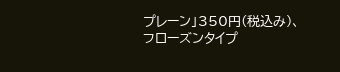プレーン」350円(税込み)、フローズンタイプ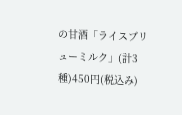の甘酒「ライスブリューミルク」(計3種)450円(税込み)